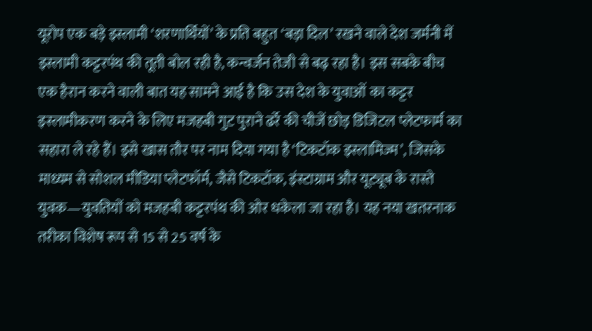यूरोप एक बड़े इस्लामी ‘शरणार्थियों’ के प्रति बहुत ‘बड़ा दिल’ रखने वाले देश जर्मनी में इस्लामी कट्टरपंथ की तूती बोल रही है, कन्वर्जन तेजी से बढ़ रहा है। इस सबके बीच एक हैरान करने वाली बात यह सामने आई है कि उस देश के युवाओं का कट्टर इस्लामीकरण करने के लिए मजहबी गुट पुराने ढर्रे की चीजें छोड़ डिजिटल प्लेटफार्म का सहारा ले रहे हैं। इसे खास तौर पर नाम दिया गया है ‘टिकटॉक इस्लामिज्म’, जिसके माध्यम से सोशल मीडिया प्लेटफॉर्म, जैसे टिकटॉक, इंस्टाग्राम और यूट्यूब के रास्ते युवक—युवतियों को मजहबी कट्टरपंथ की ओर धकेला जा रहा है। यह नया खतरनाक तरीका विशेष रूप से 15 से 25 वर्ष के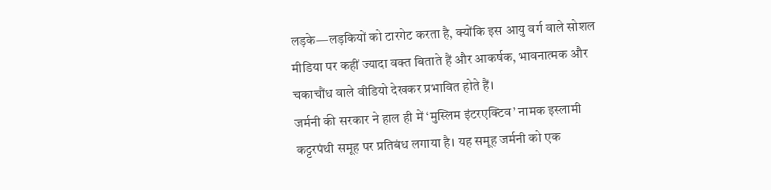लड़के—लड़कियों को टारगेट करता है, क्योंकि इस आयु वर्ग वाले सोशल मीडिया पर कहीं ज्यादा वक्त बिताते हैं और आकर्षक, भावनात्मक और चकाचौंध वाले वीडियो देखकर प्रभावित होते हैं।
जर्मनी की सरकार ने हाल ही में ‘मुस्लिम इंटरएक्टिव’ नामक इस्लामी कट्टरपंथी समूह पर प्रतिबंध लगाया है। यह समूह जर्मनी को एक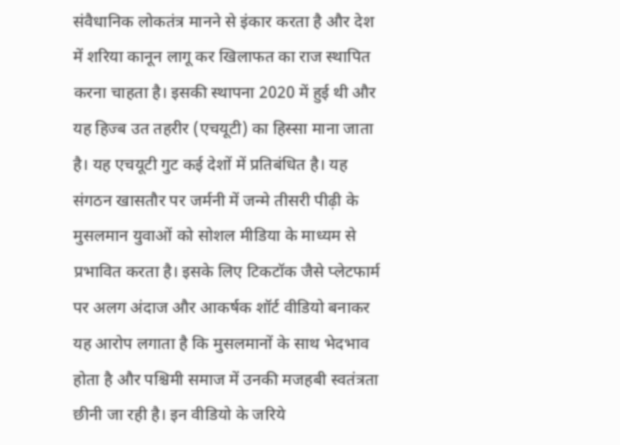संवैधानिक लोकतंत्र मानने से इंकार करता है और देश में शरिया कानून लागू कर खिलाफत का राज स्थापित करना चाहता है। इसकी स्थापना 2020 में हुई थी और यह हिज्ब उत तहरीर (एचयूटी) का हिस्सा माना जाता है। यह एचयूटी गुट कई देशों में प्रतिबंधित है। यह संगठन खासतौर पर जर्मनी में जन्मे तीसरी पीढ़ी के मुसलमान युवाओं को सोशल मीडिया के माध्यम से प्रभावित करता है। इसके लिए टिकटॉक जैसे प्लेटफार्म पर अलग अंदाज और आकर्षक शॉर्ट वीडियो बनाकर यह आरोप लगाता है कि मुसलमानों के साथ भेदभाव होता है और पश्चिमी समाज में उनकी मजहबी स्वतंत्रता छीनी जा रही है। इन वीडियो के जरिये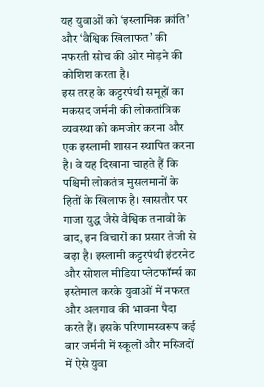यह युवाओं को ‘इस्लामिक क्रांति’ और ‘वैश्विक खिलाफत’ की नफरती सोच की ओर मोड़ने की कोशिश करता है।
इस तरह के कट्टरपंथी समूहों का मकसद जर्मनी की लोकतांत्रिक व्यवस्था को कमजोर करना और एक इस्लामी शासन स्थापित करना है। वे यह दिखाना चाहते हैं कि पश्चिमी लोकतंत्र मुसलमानों के हितों के खिलाफ है। खासतौर पर गाजा युद्ध जैसे वैश्विक तनावों के बाद, इन विचारों का प्रसार तेजी से बढ़ा है। इस्लामी कट्टरपंथी इंटरनेट और सोशल मीडिया प्लेटफॉर्म्स का इस्तेमाल करके युवाओं में नफरत और अलगाव की भावना पैदा करते हैं। इसके परिणामस्वरूप कई बार जर्मनी में स्कूलों और मस्जिदों में ऐसे युवा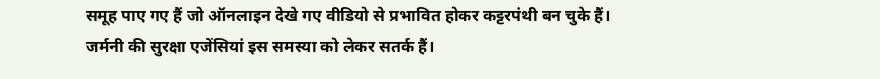समूह पाए गए हैं जो ऑनलाइन देखे गए वीडियो से प्रभावित होकर कट्टरपंथी बन चुके हैं।
जर्मनी की सुरक्षा एजेंसियां इस समस्या को लेकर सतर्क हैं।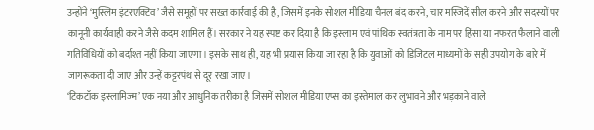उन्होंने ‘मुस्लिम इंटरएक्टिव’ जैसे समूहों पर सख्त कार्रवाई की है, जिसमें इनके सोशल मीडिया चैनल बंद करने, चार मस्जिदें सील करने और सदस्यों पर कानूनी कार्यवाही करने जैसे कदम शामिल हैं। सरकार ने यह स्पष्ट कर दिया है कि इस्लाम एवं पांथिक स्वतंत्रता के नाम पर हिंसा या नफरत फैलाने वाली गतिविधियों को बर्दाश्त नहीं किया जाएगा। इसके साथ ही, यह भी प्रयास किया जा रहा है कि युवाओं को डिजिटल माध्यमों के सही उपयोग के बारे में जागरूकता दी जाए और उन्हें कट्टरपंथ से दूर रखा जाए।
‘टिकटॉक इस्लामिज्म’ एक नया और आधुनिक तरीका है जिसमें सोशल मीडिया एप्स का इस्तेमाल कर लुभावने और भड़काने वाले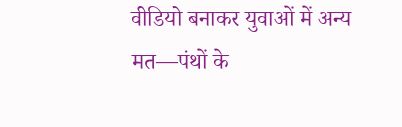वीडियो बनाकर युवाओं में अन्य मत—पंथों के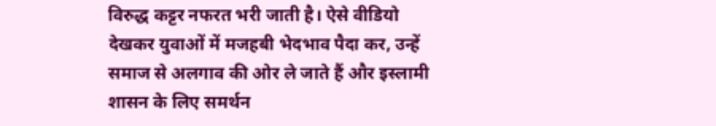विरुद्ध कट्टर नफरत भरी जाती है। ऐसे वीडियो देखकर युवाओं में मजहबी भेदभाव पैदा कर, उन्हें समाज से अलगाव की ओर ले जाते हैं और इस्लामी शासन के लिए समर्थन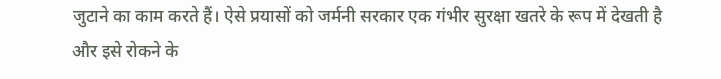जुटाने का काम करते हैं। ऐसे प्रयासों को जर्मनी सरकार एक गंभीर सुरक्षा खतरे के रूप में देखती है और इसे रोकने के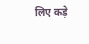लिए कड़े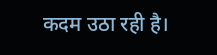कदम उठा रही है।